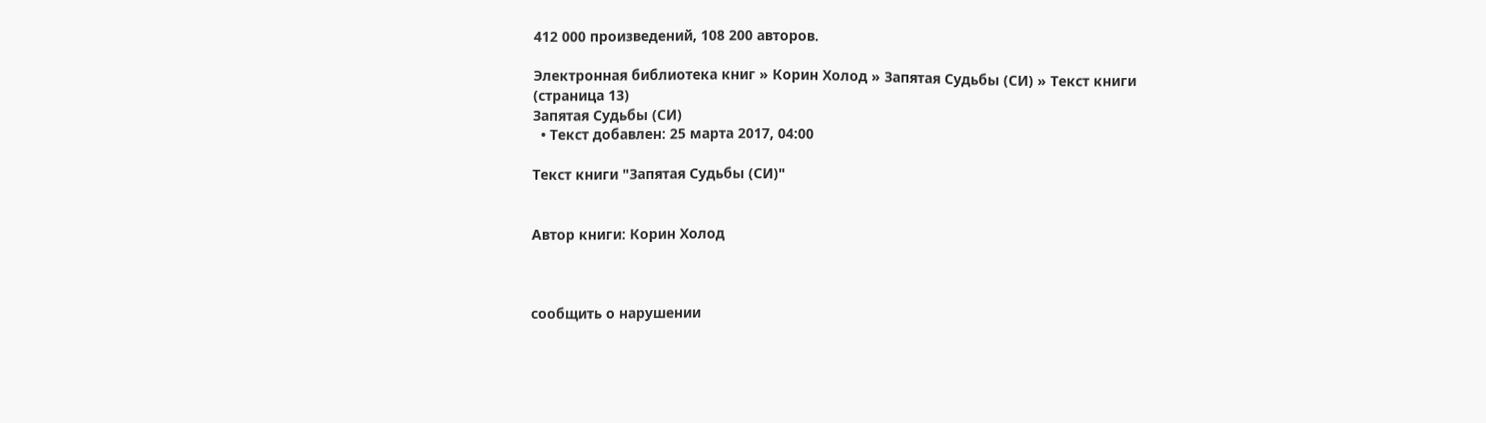412 000 произведений, 108 200 авторов.

Электронная библиотека книг » Корин Холод » Запятая Судьбы (СИ) » Текст книги (страница 13)
Запятая Судьбы (СИ)
  • Текст добавлен: 25 марта 2017, 04:00

Текст книги "Запятая Судьбы (СИ)"


Автор книги: Корин Холод



сообщить о нарушении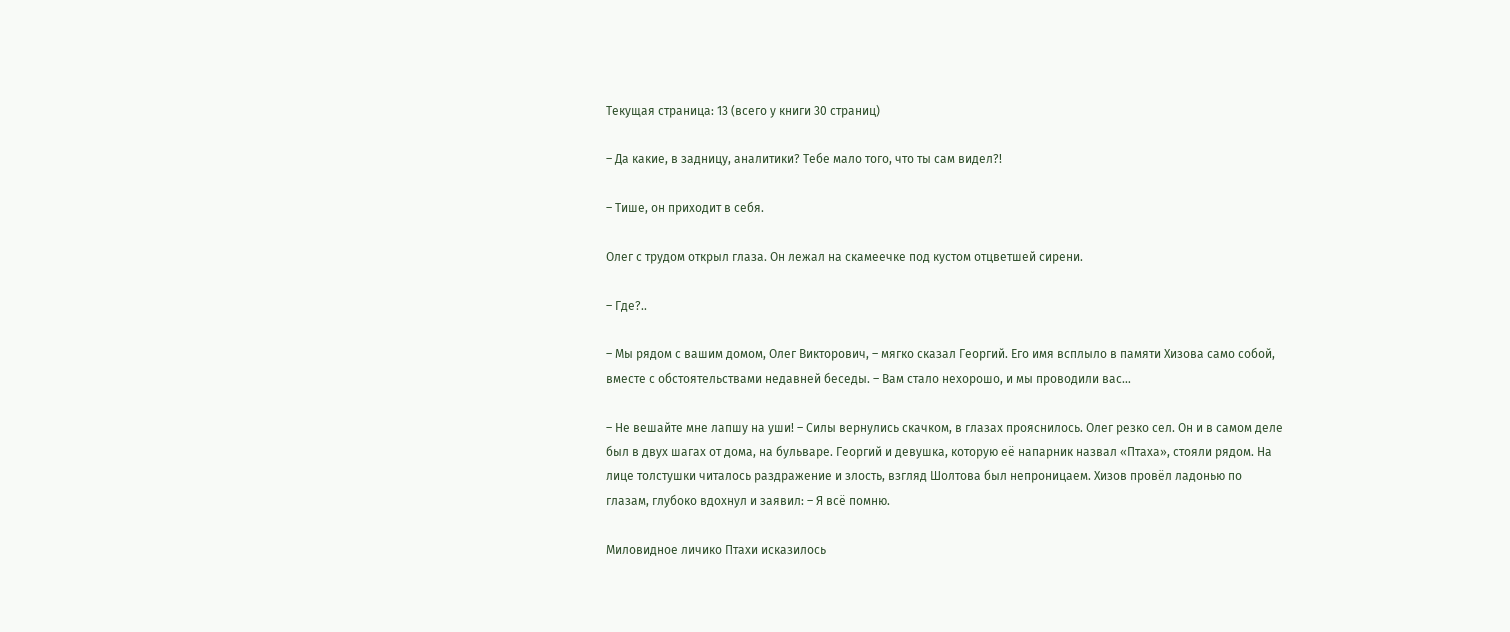Текущая страница: 13 (всего у книги 30 страниц)

– Да какие, в задницу, аналитики? Тебе мало того, что ты сам видел?!

– Тише, он приходит в себя.

Олег с трудом открыл глаза. Он лежал на скамеечке под кустом отцветшей сирени.

– Где?..

– Мы рядом с вашим домом, Олег Викторович, – мягко сказал Георгий. Его имя всплыло в памяти Хизова само собой, вместе с обстоятельствами недавней беседы. – Вам стало нехорошо, и мы проводили вас…

– Не вешайте мне лапшу на уши! – Силы вернулись скачком, в глазах прояснилось. Олег резко сел. Он и в самом деле был в двух шагах от дома, на бульваре. Георгий и девушка, которую её напарник назвал «Птаха», стояли рядом. На лице толстушки читалось раздражение и злость, взгляд Шолтова был непроницаем. Хизов провёл ладонью по глазам, глубоко вдохнул и заявил: – Я всё помню.

Миловидное личико Птахи исказилось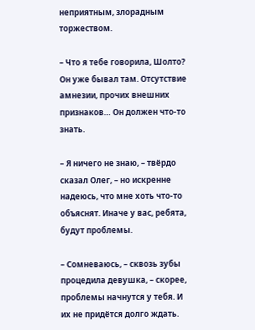неприятным, злорадным торжеством.

– Что я тебе говорила, Шолто? Он уже бывал там. Отсутствие амнезии, прочих внешних признаков… Он должен что-то знать.

– Я ничего не знаю, – твёрдо сказал Олег, – но искренне надеюсь, что мне хоть что-то объяснят. Иначе у вас, ребята, будут проблемы.

– Сомневаюсь, – сквозь зубы процедила девушка, – скорее, проблемы начнутся у тебя. И их не придётся долго ждать.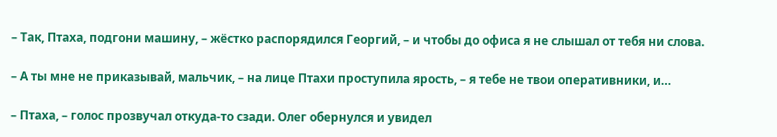– Так, Птаха, подгони машину, – жёстко распорядился Георгий, – и чтобы до офиса я не слышал от тебя ни слова.

– А ты мне не приказывай, мальчик, – на лице Птахи проступила ярость, – я тебе не твои оперативники, и…

– Птаха, – голос прозвучал откуда-то сзади. Олег обернулся и увидел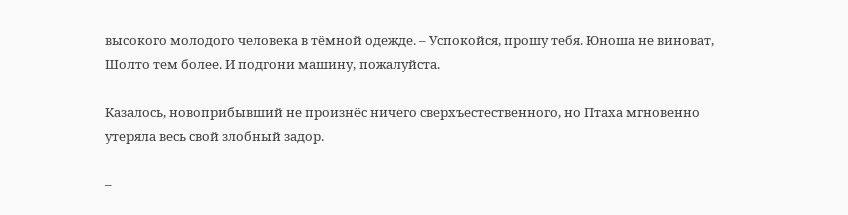высокого молодого человека в тёмной одежде. – Успокойся, прошу тебя. Юноша не виноват, Шолто тем более. И подгони машину, пожалуйста.

Казалось, новоприбывший не произнёс ничего сверхъестественного, но Птаха мгновенно утеряла весь свой злобный задор.

–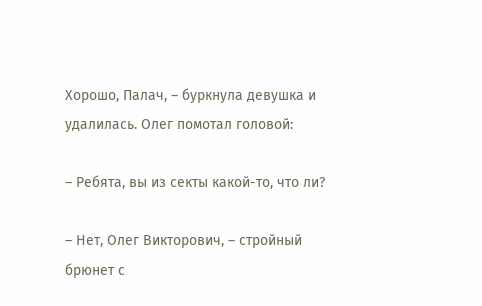Хорошо, Палач, – буркнула девушка и удалилась. Олег помотал головой:

– Ребята, вы из секты какой-то, что ли?

– Нет, Олег Викторович, – стройный брюнет с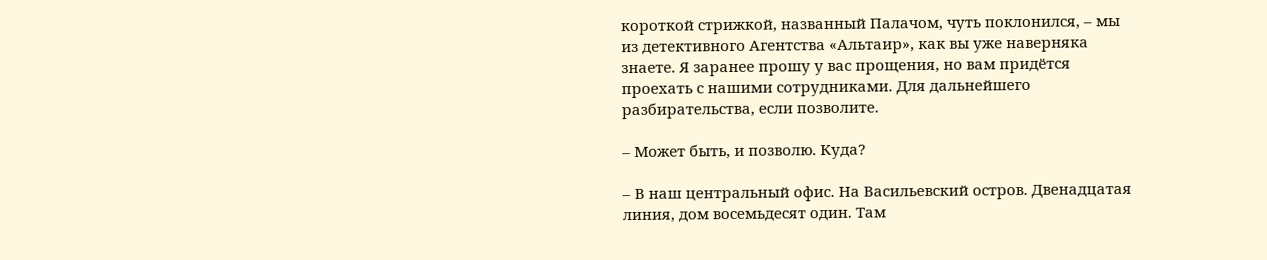короткой стрижкой, названный Палачом, чуть поклонился, – мы из детективного Агентства «Альтаир», как вы уже наверняка знаете. Я заранее прошу у вас прощения, но вам придётся проехать с нашими сотрудниками. Для дальнейшего разбирательства, если позволите.

– Может быть, и позволю. Куда?

– В наш центральный офис. На Васильевский остров. Двенадцатая линия, дом восемьдесят один. Там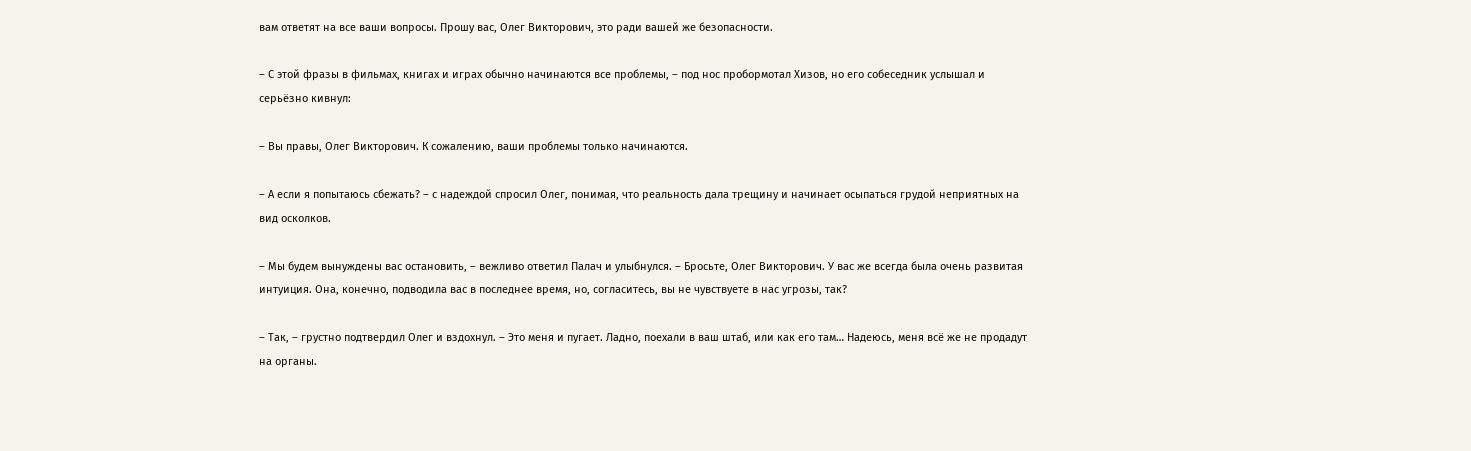вам ответят на все ваши вопросы. Прошу вас, Олег Викторович, это ради вашей же безопасности.

– С этой фразы в фильмах, книгах и играх обычно начинаются все проблемы, – под нос пробормотал Хизов, но его собеседник услышал и серьёзно кивнул:

– Вы правы, Олег Викторович. К сожалению, ваши проблемы только начинаются.

– А если я попытаюсь сбежать? – с надеждой спросил Олег, понимая, что реальность дала трещину и начинает осыпаться грудой неприятных на вид осколков.

– Мы будем вынуждены вас остановить, – вежливо ответил Палач и улыбнулся. – Бросьте, Олег Викторович. У вас же всегда была очень развитая интуиция. Она, конечно, подводила вас в последнее время, но, согласитесь, вы не чувствуете в нас угрозы, так?

– Так, – грустно подтвердил Олег и вздохнул. – Это меня и пугает. Ладно, поехали в ваш штаб, или как его там… Надеюсь, меня всё же не продадут на органы.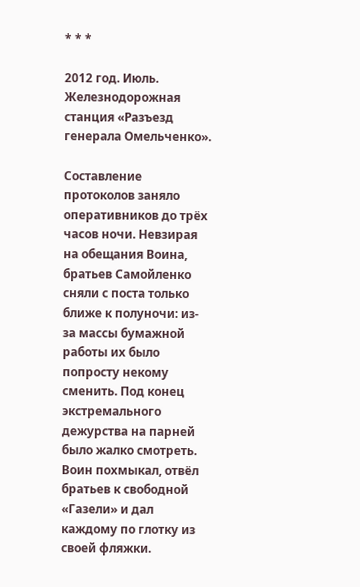* * *

2012 год. Июль. Железнодорожная станция «Разъезд генерала Омельченко».

Составление протоколов заняло оперативников до трёх часов ночи. Невзирая на обещания Воина, братьев Самойленко сняли с поста только ближе к полуночи: из-за массы бумажной работы их было попросту некому сменить. Под конец экстремального дежурства на парней было жалко смотреть. Воин похмыкал, отвёл братьев к свободной «Газели» и дал каждому по глотку из своей фляжки.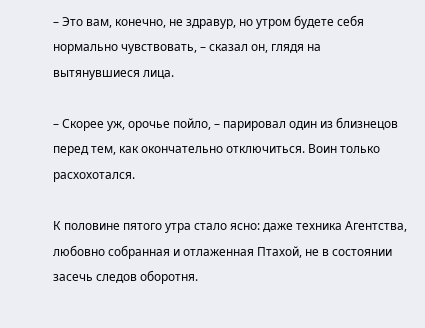– Это вам, конечно, не здравур, но утром будете себя нормально чувствовать, – сказал он, глядя на вытянувшиеся лица.

– Скорее уж, орочье пойло, – парировал один из близнецов перед тем, как окончательно отключиться. Воин только расхохотался.

К половине пятого утра стало ясно: даже техника Агентства, любовно собранная и отлаженная Птахой, не в состоянии засечь следов оборотня.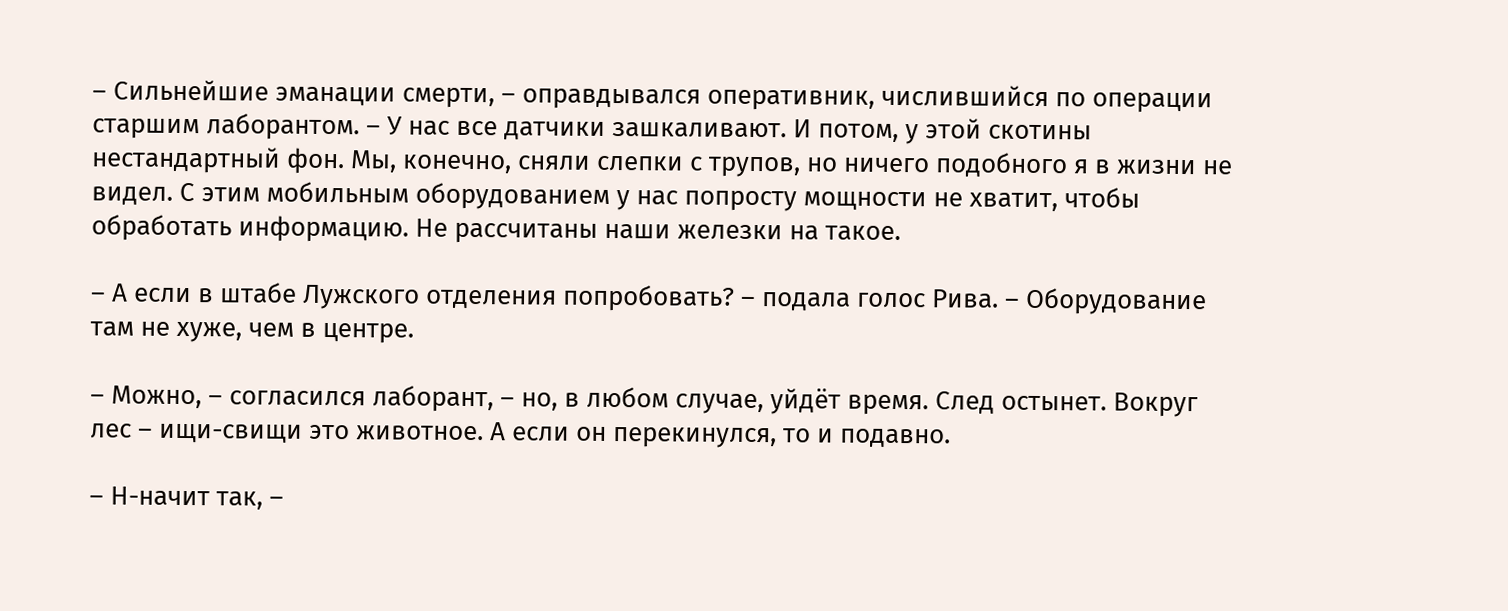– Сильнейшие эманации смерти, – оправдывался оперативник, числившийся по операции старшим лаборантом. – У нас все датчики зашкаливают. И потом, у этой скотины нестандартный фон. Мы, конечно, сняли слепки с трупов, но ничего подобного я в жизни не видел. С этим мобильным оборудованием у нас попросту мощности не хватит, чтобы обработать информацию. Не рассчитаны наши железки на такое.

– А если в штабе Лужского отделения попробовать? – подала голос Рива. – Оборудование там не хуже, чем в центре.

– Можно, – согласился лаборант, – но, в любом случае, уйдёт время. След остынет. Вокруг лес – ищи-свищи это животное. А если он перекинулся, то и подавно.

– Н-начит так, –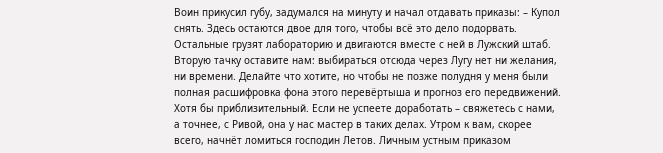Воин прикусил губу, задумался на минуту и начал отдавать приказы: – Купол снять. Здесь остаются двое для того, чтобы всё это дело подорвать. Остальные грузят лабораторию и двигаются вместе с ней в Лужский штаб. Вторую тачку оставите нам: выбираться отсюда через Лугу нет ни желания, ни времени. Делайте что хотите, но чтобы не позже полудня у меня были полная расшифровка фона этого перевёртыша и прогноз его передвижений. Хотя бы приблизительный. Если не успеете доработать – свяжетесь с нами, а точнее, с Ривой, она у нас мастер в таких делах. Утром к вам, скорее всего, начнёт ломиться господин Летов. Личным устным приказом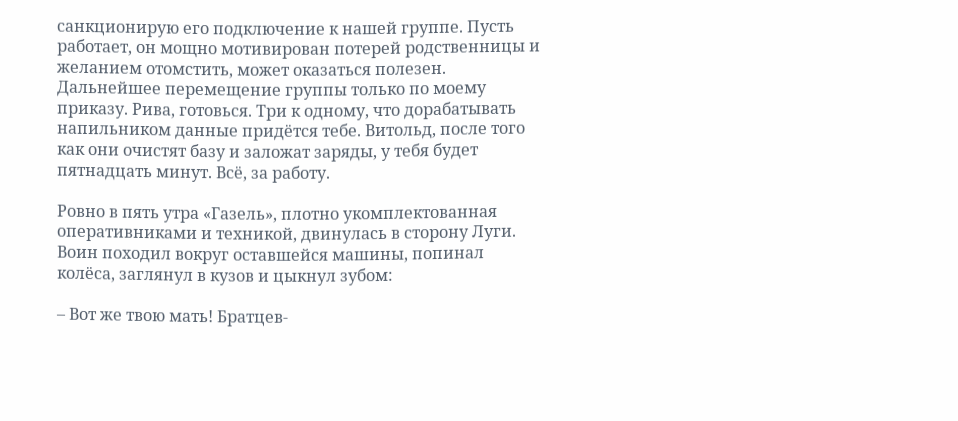санкционирую его подключение к нашей группе. Пусть работает, он мощно мотивирован потерей родственницы и желанием отомстить, может оказаться полезен. Дальнейшее перемещение группы только по моему приказу. Рива, готовься. Три к одному, что дорабатывать напильником данные придётся тебе. Витольд, после того как они очистят базу и заложат заряды, у тебя будет пятнадцать минут. Всё, за работу.

Ровно в пять утра «Газель», плотно укомплектованная оперативниками и техникой, двинулась в сторону Луги. Воин походил вокруг оставшейся машины, попинал колёса, заглянул в кузов и цыкнул зубом:

– Вот же твою мать! Братцев-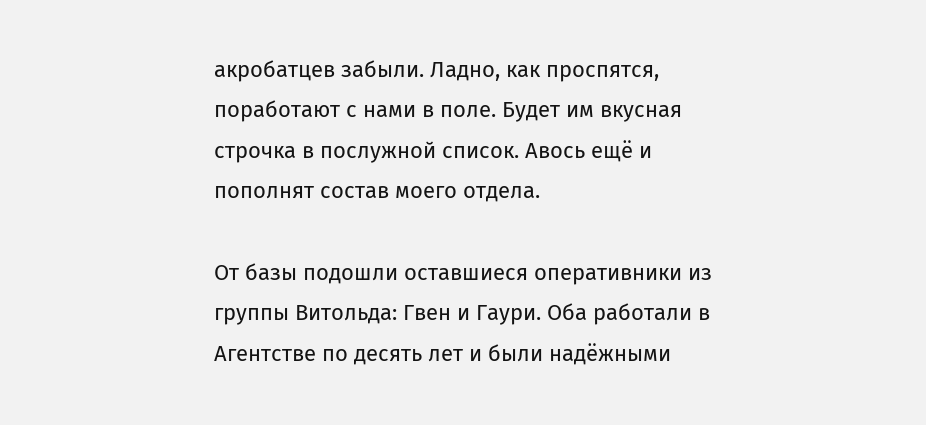акробатцев забыли. Ладно, как проспятся, поработают с нами в поле. Будет им вкусная строчка в послужной список. Авось ещё и пополнят состав моего отдела.

От базы подошли оставшиеся оперативники из группы Витольда: Гвен и Гаури. Оба работали в Агентстве по десять лет и были надёжными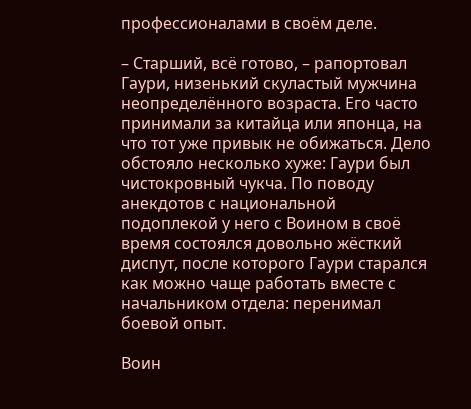профессионалами в своём деле.

– Старший, всё готово, – рапортовал Гаури, низенький скуластый мужчина неопределённого возраста. Его часто принимали за китайца или японца, на что тот уже привык не обижаться. Дело обстояло несколько хуже: Гаури был чистокровный чукча. По поводу анекдотов с национальной подоплекой у него с Воином в своё время состоялся довольно жёсткий диспут, после которого Гаури старался как можно чаще работать вместе с начальником отдела: перенимал боевой опыт.

Воин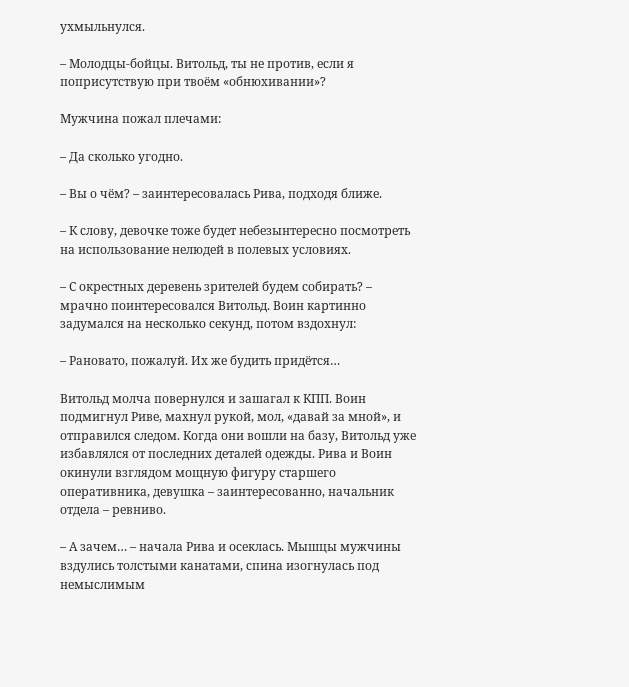ухмыльнулся.

– Молодцы-бойцы. Витольд, ты не против, если я поприсутствую при твоём «обнюхивании»?

Мужчина пожал плечами:

– Да сколько угодно.

– Вы о чём? – заинтересовалась Рива, подходя ближе.

– К слову, девочке тоже будет небезынтересно посмотреть на использование нелюдей в полевых условиях.

– С окрестных деревень зрителей будем собирать? – мрачно поинтересовался Витольд. Воин картинно задумался на несколько секунд, потом вздохнул:

– Рановато, пожалуй. Их же будить придётся…

Витольд молча повернулся и зашагал к КПП. Воин подмигнул Риве, махнул рукой, мол, «давай за мной», и отправился следом. Когда они вошли на базу, Витольд уже избавлялся от последних деталей одежды. Рива и Воин окинули взглядом мощную фигуру старшего оперативника, девушка – заинтересованно, начальник отдела – ревниво.

– А зачем… – начала Рива и осеклась. Мышцы мужчины вздулись толстыми канатами, спина изогнулась под немыслимым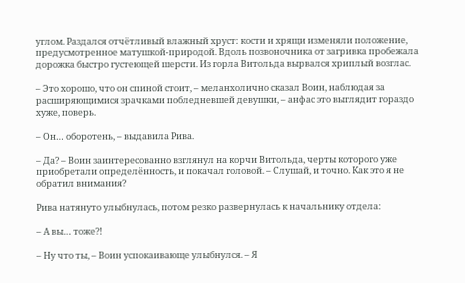углом. Раздался отчётливый влажный хруст: кости и хрящи изменяли положение, предусмотренное матушкой-природой. Вдоль позвоночника от загривка пробежала дорожка быстро густеющей шерсти. Из горла Витольда вырвался хриплый возглас.

– Это хорошо, что он спиной стоит, – меланхолично сказал Воин, наблюдая за расширяющимися зрачками побледневшей девушки, – анфас это выглядит гораздо хуже, поверь.

– Он… оборотень, – выдавила Рива.

– Да? – Воин заинтересованно взглянул на корчи Витольда, черты которого уже приобретали определённость, и покачал головой. – Слушай, и точно. Как это я не обратил внимания?

Рива натянуто улыбнулась, потом резко развернулась к начальнику отдела:

– А вы… тоже?!

– Ну что ты, – Воин успокаивающе улыбнулся. – Я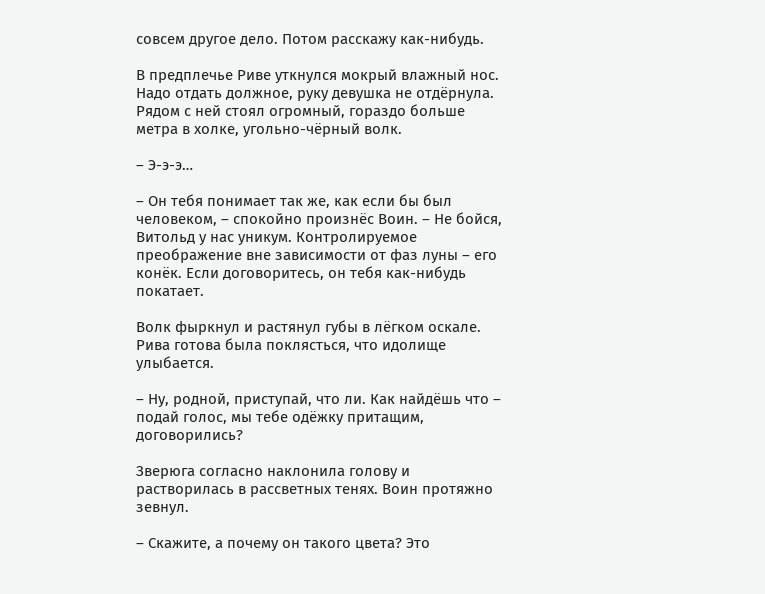совсем другое дело. Потом расскажу как-нибудь.

В предплечье Риве уткнулся мокрый влажный нос. Надо отдать должное, руку девушка не отдёрнула. Рядом с ней стоял огромный, гораздо больше метра в холке, угольно-чёрный волк.

– Э-э-э…

– Он тебя понимает так же, как если бы был человеком, – спокойно произнёс Воин. – Не бойся, Витольд у нас уникум. Контролируемое преображение вне зависимости от фаз луны – его конёк. Если договоритесь, он тебя как-нибудь покатает.

Волк фыркнул и растянул губы в лёгком оскале. Рива готова была поклясться, что идолище улыбается.

– Ну, родной, приступай, что ли. Как найдёшь что – подай голос, мы тебе одёжку притащим, договорились?

Зверюга согласно наклонила голову и растворилась в рассветных тенях. Воин протяжно зевнул.

– Скажите, а почему он такого цвета? Это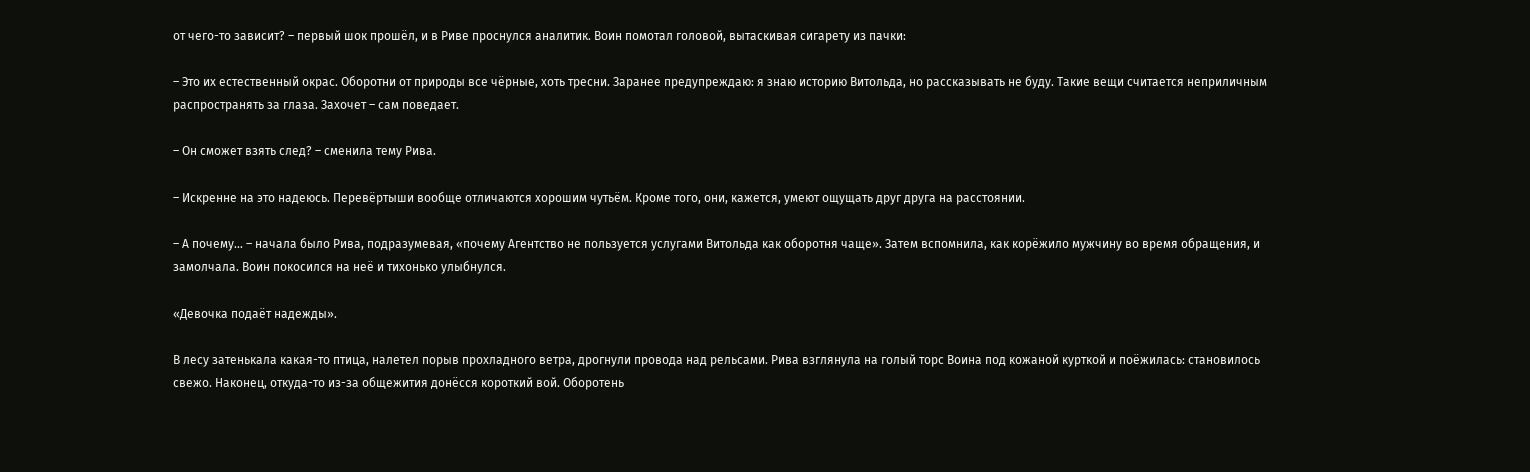от чего-то зависит? – первый шок прошёл, и в Риве проснулся аналитик. Воин помотал головой, вытаскивая сигарету из пачки:

– Это их естественный окрас. Оборотни от природы все чёрные, хоть тресни. Заранее предупреждаю: я знаю историю Витольда, но рассказывать не буду. Такие вещи считается неприличным распространять за глаза. Захочет – сам поведает.

– Он сможет взять след? – сменила тему Рива.

– Искренне на это надеюсь. Перевёртыши вообще отличаются хорошим чутьём. Кроме того, они, кажется, умеют ощущать друг друга на расстоянии.

– А почему… – начала было Рива, подразумевая, «почему Агентство не пользуется услугами Витольда как оборотня чаще». Затем вспомнила, как корёжило мужчину во время обращения, и замолчала. Воин покосился на неё и тихонько улыбнулся.

«Девочка подаёт надежды».

В лесу затенькала какая-то птица, налетел порыв прохладного ветра, дрогнули провода над рельсами. Рива взглянула на голый торс Воина под кожаной курткой и поёжилась: становилось свежо. Наконец, откуда-то из-за общежития донёсся короткий вой. Оборотень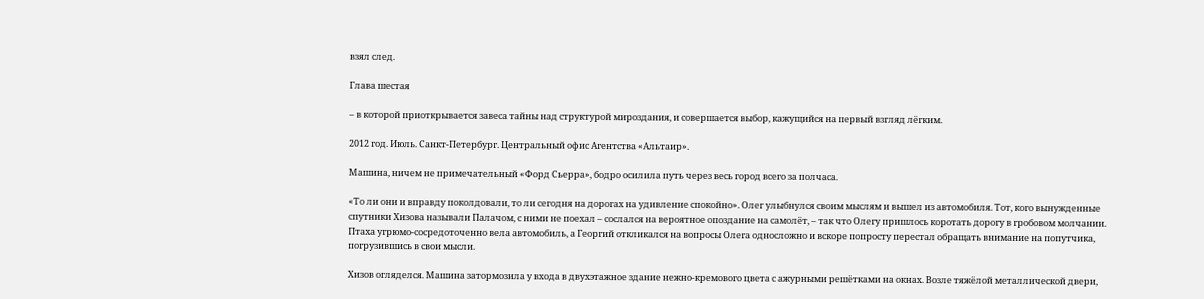взял след.

Глава шестая

– в которой приоткрывается завеса тайны над структурой мироздания, и совершается выбор, кажущийся на первый взгляд лёгким.

2012 год. Июль. Санкт-Петербург. Центральный офис Агентства «Альтаир».

Машина, ничем не примечательный «Форд Сьерра», бодро осилила путь через весь город всего за полчаса.

«То ли они и вправду поколдовали, то ли сегодня на дорогах на удивление спокойно». Олег улыбнулся своим мыслям и вышел из автомобиля. Тот, кого вынужденные спутники Хизова называли Палачом, с ними не поехал – сослался на вероятное опоздание на самолёт, – так что Олегу пришлось коротать дорогу в гробовом молчании. Птаха угрюмо-сосредоточенно вела автомобиль, а Георгий откликался на вопросы Олега односложно и вскоре попросту перестал обращать внимание на попутчика, погрузившись в свои мысли.

Хизов огляделся. Машина затормозила у входа в двухэтажное здание нежно-кремового цвета с ажурными решётками на окнах. Возле тяжёлой металлической двери,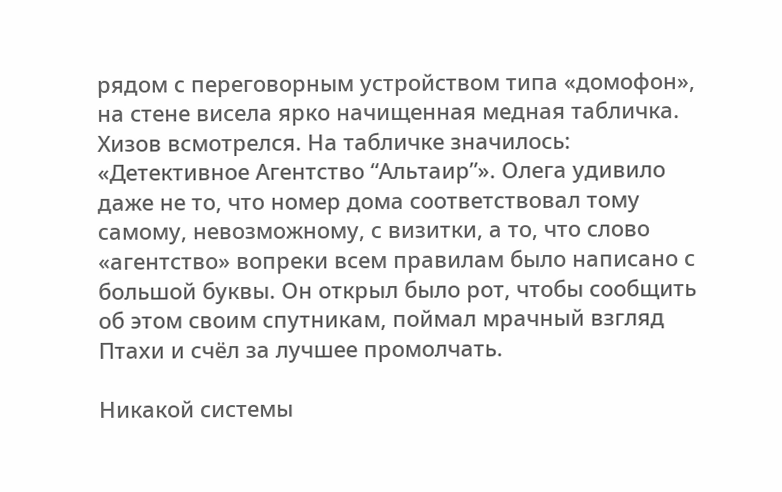рядом с переговорным устройством типа «домофон», на стене висела ярко начищенная медная табличка. Хизов всмотрелся. На табличке значилось: «Детективное Агентство “Альтаир”». Олега удивило даже не то, что номер дома соответствовал тому самому, невозможному, с визитки, а то, что слово «агентство» вопреки всем правилам было написано с большой буквы. Он открыл было рот, чтобы сообщить об этом своим спутникам, поймал мрачный взгляд Птахи и счёл за лучшее промолчать.

Никакой системы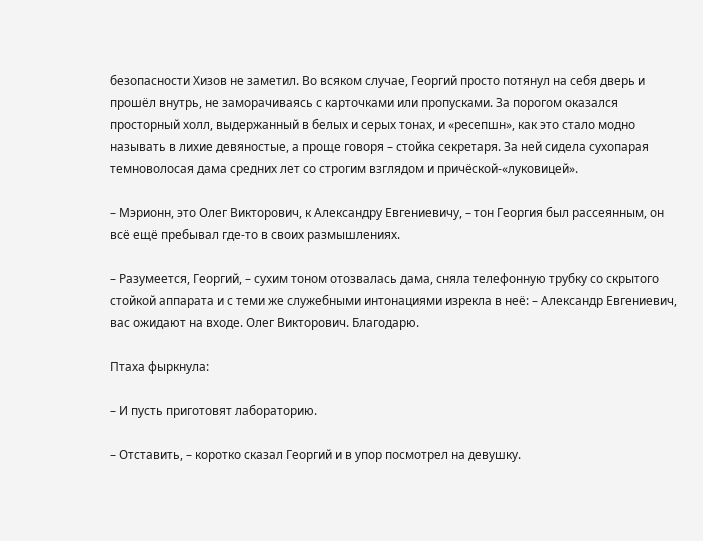безопасности Хизов не заметил. Во всяком случае, Георгий просто потянул на себя дверь и прошёл внутрь, не заморачиваясь с карточками или пропусками. За порогом оказался просторный холл, выдержанный в белых и серых тонах, и «ресепшн», как это стало модно называть в лихие девяностые, а проще говоря – стойка секретаря. За ней сидела сухопарая темноволосая дама средних лет со строгим взглядом и причёской-«луковицей».

– Мэрионн, это Олег Викторович, к Александру Евгениевичу, – тон Георгия был рассеянным, он всё ещё пребывал где-то в своих размышлениях.

– Разумеется, Георгий, – сухим тоном отозвалась дама, сняла телефонную трубку со скрытого стойкой аппарата и с теми же служебными интонациями изрекла в неё: – Александр Евгениевич, вас ожидают на входе. Олег Викторович. Благодарю.

Птаха фыркнула:

– И пусть приготовят лабораторию.

– Отставить, – коротко сказал Георгий и в упор посмотрел на девушку.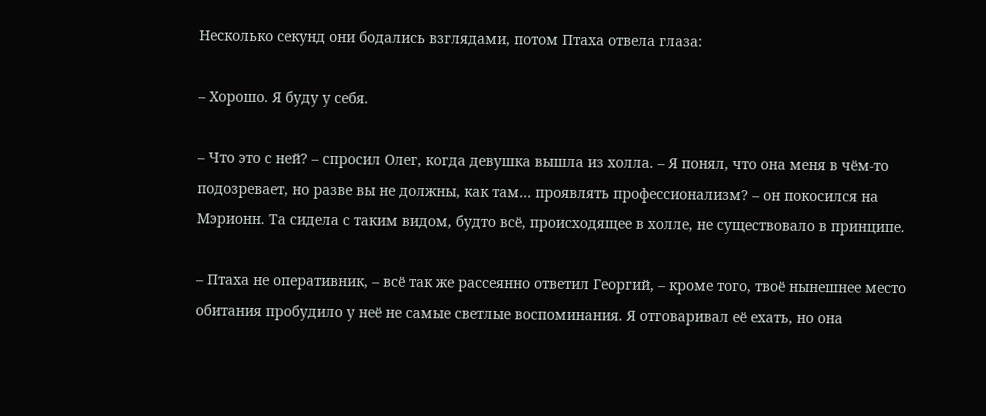Несколько секунд они бодались взглядами, потом Птаха отвела глаза:

– Хорошо. Я буду у себя.

– Что это с ней? – спросил Олег, когда девушка вышла из холла. – Я понял, что она меня в чём-то подозревает, но разве вы не должны, как там… проявлять профессионализм? – он покосился на Мэрионн. Та сидела с таким видом, будто всё, происходящее в холле, не существовало в принципе.

– Птаха не оперативник, – всё так же рассеянно ответил Георгий, – кроме того, твоё нынешнее место обитания пробудило у неё не самые светлые воспоминания. Я отговаривал её ехать, но она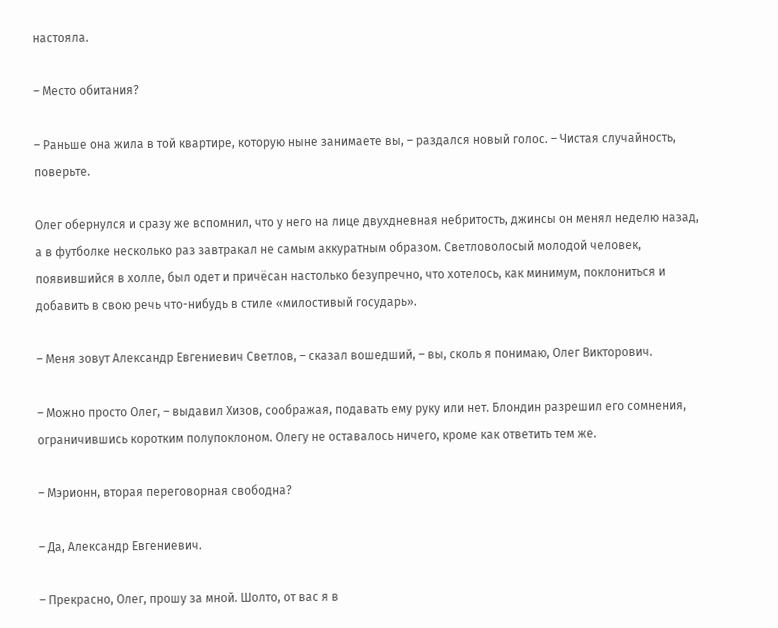настояла.

– Место обитания?

– Раньше она жила в той квартире, которую ныне занимаете вы, – раздался новый голос. – Чистая случайность, поверьте.

Олег обернулся и сразу же вспомнил, что у него на лице двухдневная небритость, джинсы он менял неделю назад, а в футболке несколько раз завтракал не самым аккуратным образом. Светловолосый молодой человек, появившийся в холле, был одет и причёсан настолько безупречно, что хотелось, как минимум, поклониться и добавить в свою речь что-нибудь в стиле «милостивый государь».

– Меня зовут Александр Евгениевич Светлов, – сказал вошедший, – вы, сколь я понимаю, Олег Викторович.

– Можно просто Олег, – выдавил Хизов, соображая, подавать ему руку или нет. Блондин разрешил его сомнения, ограничившись коротким полупоклоном. Олегу не оставалось ничего, кроме как ответить тем же.

– Мэрионн, вторая переговорная свободна?

– Да, Александр Евгениевич.

– Прекрасно, Олег, прошу за мной. Шолто, от вас я в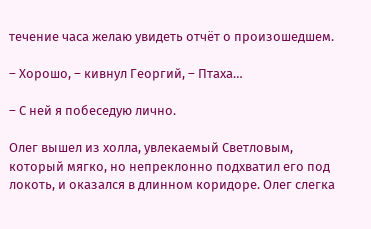течение часа желаю увидеть отчёт о произошедшем.

– Хорошо, – кивнул Георгий, – Птаха…

– С ней я побеседую лично.

Олег вышел из холла, увлекаемый Светловым, который мягко, но непреклонно подхватил его под локоть, и оказался в длинном коридоре. Олег слегка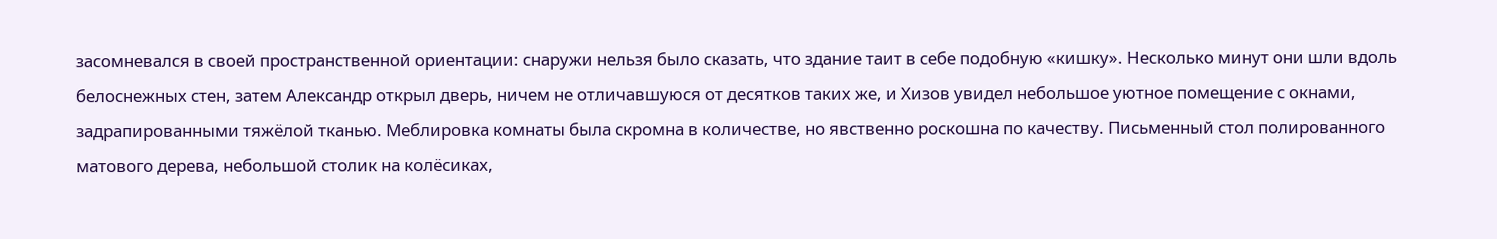засомневался в своей пространственной ориентации: снаружи нельзя было сказать, что здание таит в себе подобную «кишку». Несколько минут они шли вдоль белоснежных стен, затем Александр открыл дверь, ничем не отличавшуюся от десятков таких же, и Хизов увидел небольшое уютное помещение с окнами, задрапированными тяжёлой тканью. Меблировка комнаты была скромна в количестве, но явственно роскошна по качеству. Письменный стол полированного матового дерева, небольшой столик на колёсиках,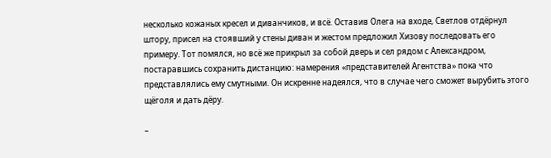несколько кожаных кресел и диванчиков, и всё. Оставив Олега на входе, Светлов отдёрнул штору, присел на стоявший у стены диван и жестом предложил Хизову последовать его примеру. Тот помялся, но всё же прикрыл за собой дверь и сел рядом с Александром, постаравшись сохранить дистанцию: намерения «представителей Агентства» пока что представлялись ему смутными. Он искренне надеялся, что в случае чего сможет вырубить этого щёголя и дать дёру.

–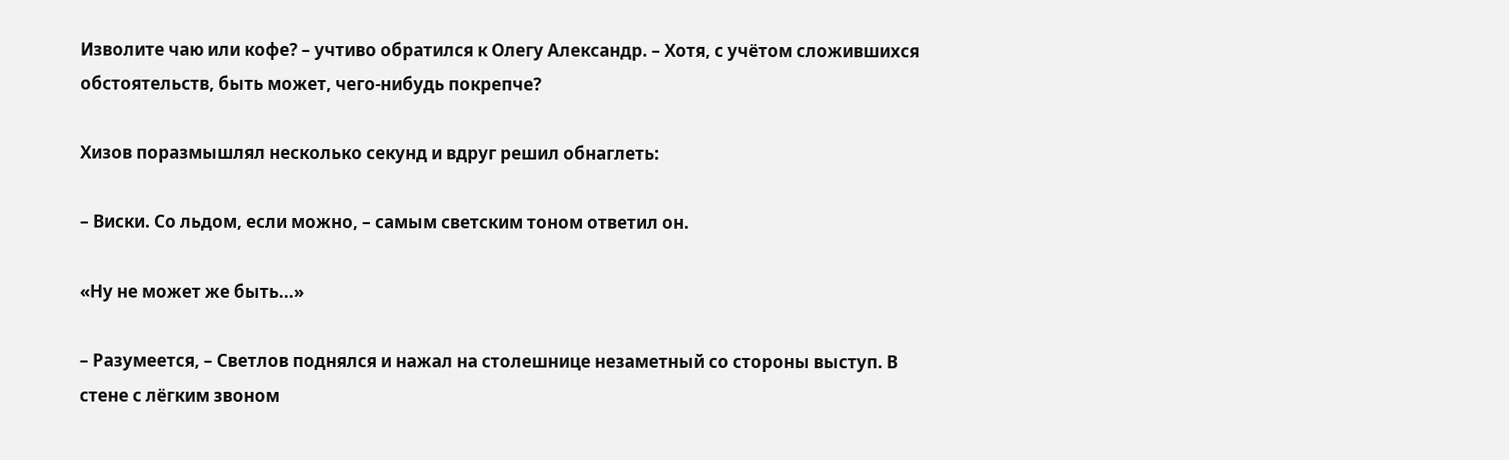Изволите чаю или кофе? – учтиво обратился к Олегу Александр. – Хотя, с учётом сложившихся обстоятельств, быть может, чего-нибудь покрепче?

Хизов поразмышлял несколько секунд и вдруг решил обнаглеть:

– Виски. Со льдом, если можно, – самым светским тоном ответил он.

«Ну не может же быть...»

– Разумеется, – Светлов поднялся и нажал на столешнице незаметный со стороны выступ. В стене с лёгким звоном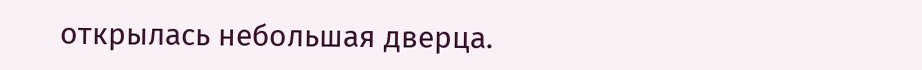открылась небольшая дверца.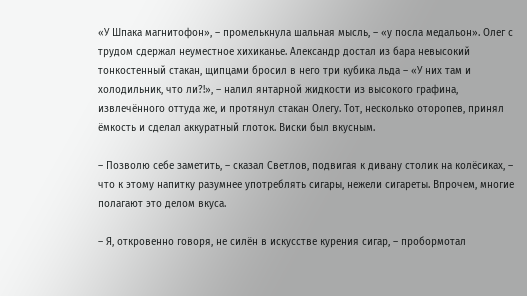«У Шпака магнитофон», – промелькнула шальная мысль, – «у посла медальон». Олег с трудом сдержал неуместное хихиканье. Александр достал из бара невысокий тонкостенный стакан, щипцами бросил в него три кубика льда – «У них там и холодильник, что ли?!», – налил янтарной жидкости из высокого графина, извлечённого оттуда же, и протянул стакан Олегу. Тот, несколько оторопев, принял ёмкость и сделал аккуратный глоток. Виски был вкусным.

– Позволю себе заметить, – сказал Светлов, подвигая к дивану столик на колёсиках, – что к этому напитку разумнее употреблять сигары, нежели сигареты. Впрочем, многие полагают это делом вкуса.

– Я, откровенно говоря, не силён в искусстве курения сигар, – пробормотал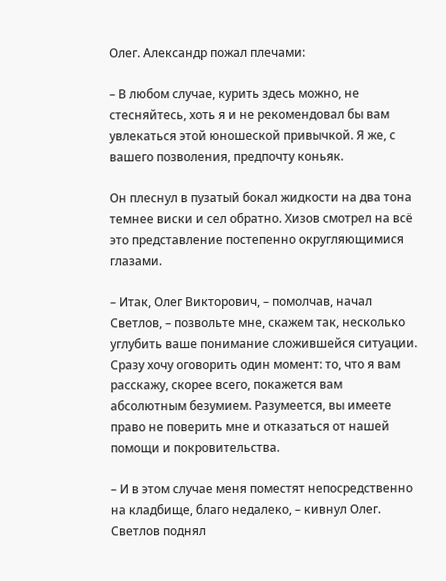Олег. Александр пожал плечами:

– В любом случае, курить здесь можно, не стесняйтесь, хоть я и не рекомендовал бы вам увлекаться этой юношеской привычкой. Я же, с вашего позволения, предпочту коньяк.

Он плеснул в пузатый бокал жидкости на два тона темнее виски и сел обратно. Хизов смотрел на всё это представление постепенно округляющимися глазами.

– Итак, Олег Викторович, – помолчав, начал Светлов, – позвольте мне, скажем так, несколько углубить ваше понимание сложившейся ситуации. Сразу хочу оговорить один момент: то, что я вам расскажу, скорее всего, покажется вам абсолютным безумием. Разумеется, вы имеете право не поверить мне и отказаться от нашей помощи и покровительства.

– И в этом случае меня поместят непосредственно на кладбище, благо недалеко, – кивнул Олег. Светлов поднял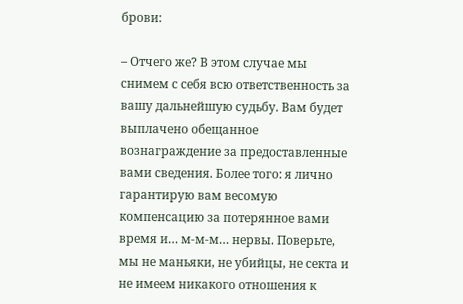брови:

– Отчего же? В этом случае мы снимем с себя всю ответственность за вашу дальнейшую судьбу. Вам будет выплачено обещанное вознаграждение за предоставленные вами сведения. Более того: я лично гарантирую вам весомую компенсацию за потерянное вами время и… м-м-м… нервы. Поверьте, мы не маньяки, не убийцы, не секта и не имеем никакого отношения к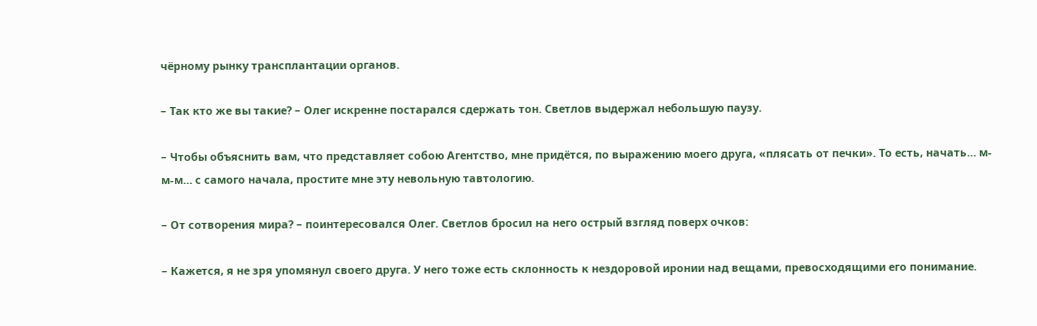чёрному рынку трансплантации органов.

– Так кто же вы такие? – Олег искренне постарался сдержать тон. Светлов выдержал небольшую паузу.

– Чтобы объяснить вам, что представляет собою Агентство, мне придётся, по выражению моего друга, «плясать от печки». То есть, начать… м-м-м… с самого начала, простите мне эту невольную тавтологию.

– От сотворения мира? – поинтересовался Олег. Светлов бросил на него острый взгляд поверх очков:

– Кажется, я не зря упомянул своего друга. У него тоже есть склонность к нездоровой иронии над вещами, превосходящими его понимание.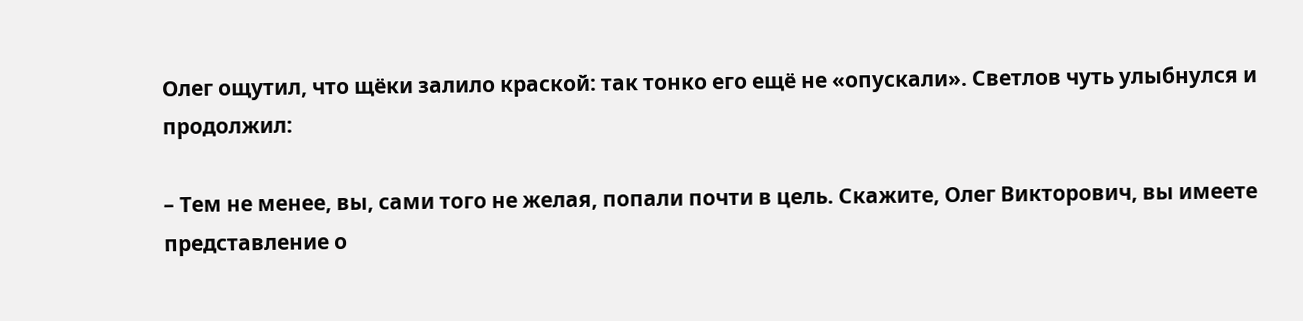Олег ощутил, что щёки залило краской: так тонко его ещё не «опускали». Светлов чуть улыбнулся и продолжил:

– Тем не менее, вы, сами того не желая, попали почти в цель. Скажите, Олег Викторович, вы имеете представление о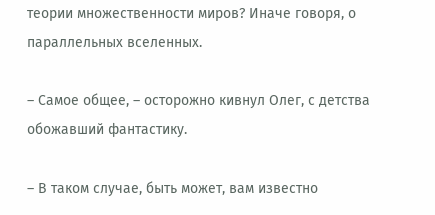теории множественности миров? Иначе говоря, о параллельных вселенных.

– Самое общее, – осторожно кивнул Олег, с детства обожавший фантастику.

– В таком случае, быть может, вам известно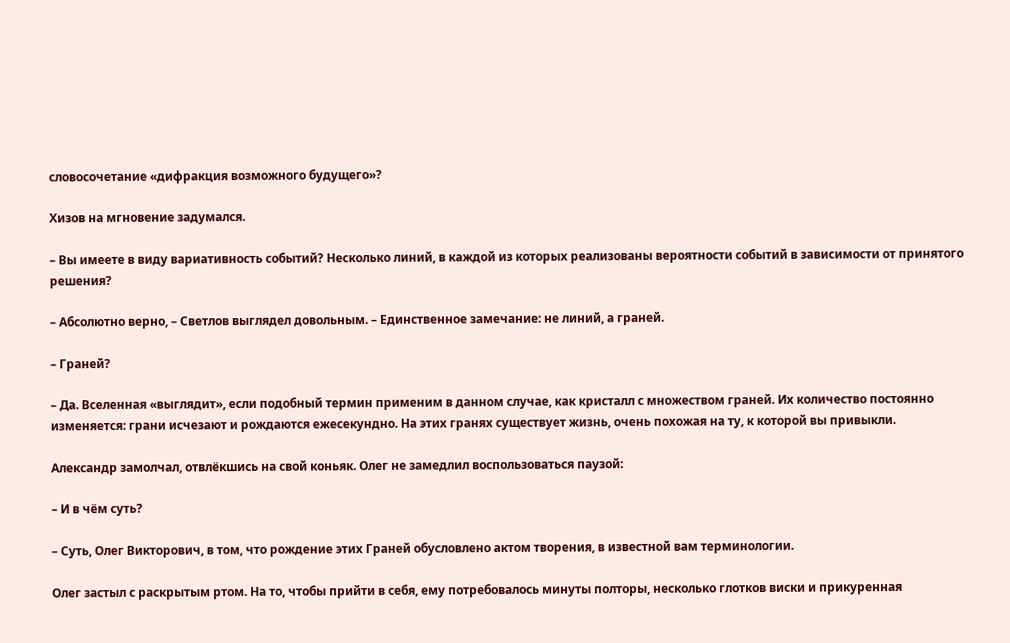словосочетание «дифракция возможного будущего»?

Хизов на мгновение задумался.

– Вы имеете в виду вариативность событий? Несколько линий, в каждой из которых реализованы вероятности событий в зависимости от принятого решения?

– Абсолютно верно, – Светлов выглядел довольным. – Единственное замечание: не линий, а граней.

– Граней?

– Да. Вселенная «выглядит», если подобный термин применим в данном случае, как кристалл с множеством граней. Их количество постоянно изменяется: грани исчезают и рождаются ежесекундно. На этих гранях существует жизнь, очень похожая на ту, к которой вы привыкли.

Александр замолчал, отвлёкшись на свой коньяк. Олег не замедлил воспользоваться паузой:

– И в чём суть?

– Суть, Олег Викторович, в том, что рождение этих Граней обусловлено актом творения, в известной вам терминологии.

Олег застыл с раскрытым ртом. На то, чтобы прийти в себя, ему потребовалось минуты полторы, несколько глотков виски и прикуренная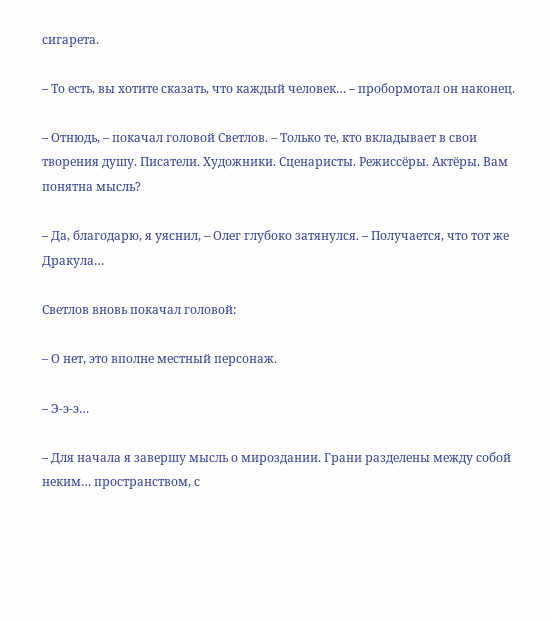сигарета.

– То есть, вы хотите сказать, что каждый человек… – пробормотал он наконец.

– Отнюдь, – покачал головой Светлов. – Только те, кто вкладывает в свои творения душу. Писатели. Художники. Сценаристы. Режиссёры. Актёры. Вам понятна мысль?

– Да, благодарю, я уяснил, – Олег глубоко затянулся. – Получается, что тот же Дракула…

Светлов вновь покачал головой:

– О нет, это вполне местный персонаж.

– Э-э-э…

– Для начала я завершу мысль о мироздании. Грани разделены между собой неким… пространством, с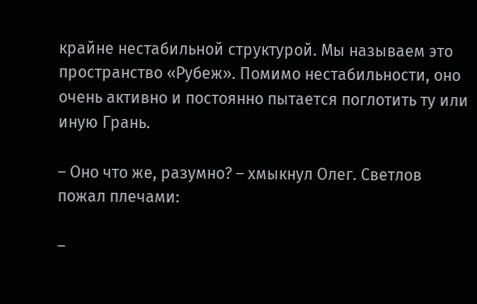крайне нестабильной структурой. Мы называем это пространство «Рубеж». Помимо нестабильности, оно очень активно и постоянно пытается поглотить ту или иную Грань.

– Оно что же, разумно? – хмыкнул Олег. Светлов пожал плечами:

–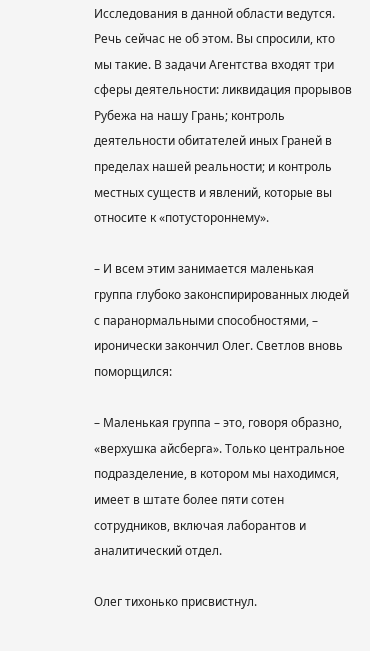Исследования в данной области ведутся. Речь сейчас не об этом. Вы спросили, кто мы такие. В задачи Агентства входят три сферы деятельности: ликвидация прорывов Рубежа на нашу Грань; контроль деятельности обитателей иных Граней в пределах нашей реальности; и контроль местных существ и явлений, которые вы относите к «потустороннему».

– И всем этим занимается маленькая группа глубоко законспирированных людей с паранормальными способностями, – иронически закончил Олег. Светлов вновь поморщился:

– Маленькая группа – это, говоря образно, «верхушка айсберга». Только центральное подразделение, в котором мы находимся, имеет в штате более пяти сотен сотрудников, включая лаборантов и аналитический отдел.

Олег тихонько присвистнул.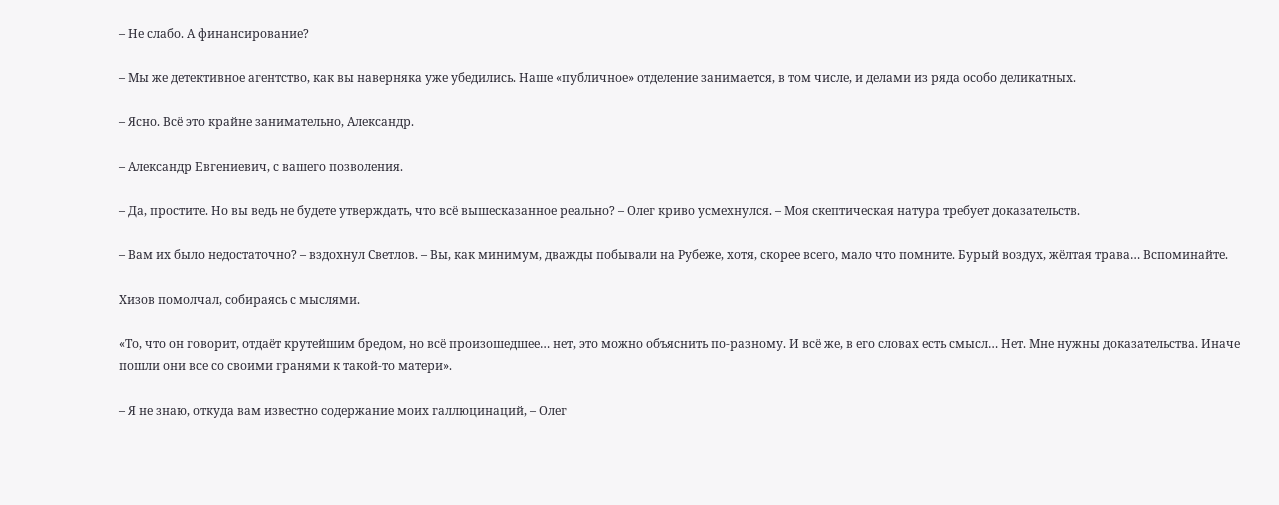– Не слабо. А финансирование?

– Мы же детективное агентство, как вы наверняка уже убедились. Наше «публичное» отделение занимается, в том числе, и делами из ряда особо деликатных.

– Ясно. Всё это крайне занимательно, Александр.

– Александр Евгениевич, с вашего позволения.

– Да, простите. Но вы ведь не будете утверждать, что всё вышесказанное реально? – Олег криво усмехнулся. – Моя скептическая натура требует доказательств.

– Вам их было недостаточно? – вздохнул Светлов. – Вы, как минимум, дважды побывали на Рубеже, хотя, скорее всего, мало что помните. Бурый воздух, жёлтая трава… Вспоминайте.

Хизов помолчал, собираясь с мыслями.

«То, что он говорит, отдаёт крутейшим бредом, но всё произошедшее… нет, это можно объяснить по-разному. И всё же, в его словах есть смысл… Нет. Мне нужны доказательства. Иначе пошли они все со своими гранями к такой-то матери».

– Я не знаю, откуда вам известно содержание моих галлюцинаций, – Олег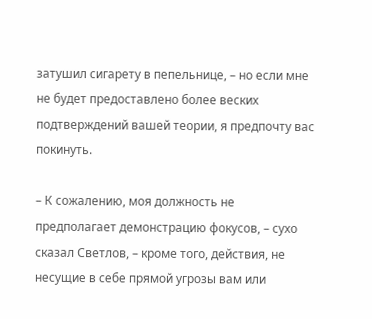затушил сигарету в пепельнице, – но если мне не будет предоставлено более веских подтверждений вашей теории, я предпочту вас покинуть.

– К сожалению, моя должность не предполагает демонстрацию фокусов, – сухо сказал Светлов, – кроме того, действия, не несущие в себе прямой угрозы вам или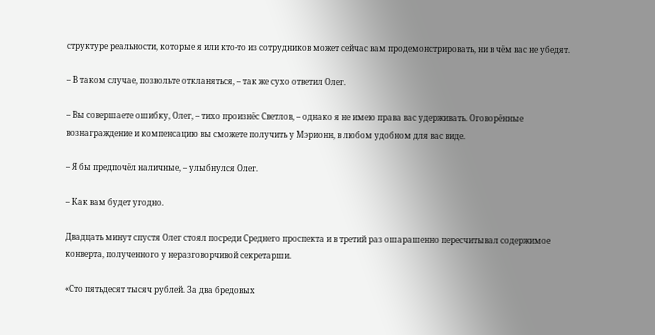структуре реальности, которые я или кто-то из сотрудников может сейчас вам продемонстрировать, ни в чём вас не убедят.

– В таком случае, позвольте откланяться, – так же сухо ответил Олег.

– Вы совершаете ошибку, Олег, – тихо произнёс Светлов, – однако я не имею права вас удерживать. Оговорённые вознаграждение и компенсацию вы сможете получить у Мэрионн, в любом удобном для вас виде.

– Я бы предпочёл наличные, – улыбнулся Олег.

– Как вам будет угодно.

Двадцать минут спустя Олег стоял посреди Среднего проспекта и в третий раз ошарашенно пересчитывал содержимое конверта, полученного у неразговорчивой секретарши.

«Сто пятьдесят тысяч рублей. За два бредовых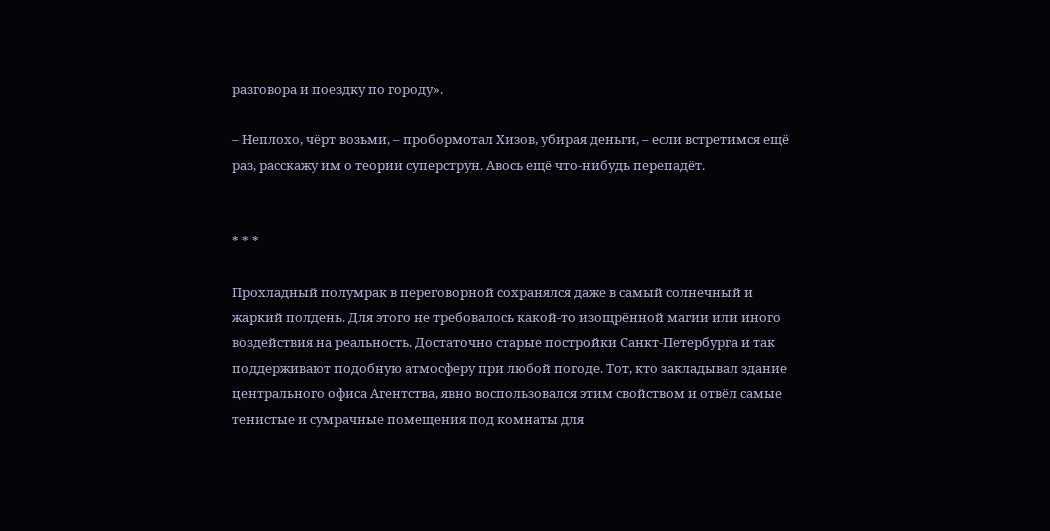разговора и поездку по городу».

– Неплохо, чёрт возьми, – пробормотал Хизов, убирая деньги, – если встретимся ещё раз, расскажу им о теории суперструн. Авось ещё что-нибудь перепадёт.


* * *

Прохладный полумрак в переговорной сохранялся даже в самый солнечный и жаркий полдень. Для этого не требовалось какой-то изощрённой магии или иного воздействия на реальность. Достаточно старые постройки Санкт-Петербурга и так поддерживают подобную атмосферу при любой погоде. Тот, кто закладывал здание центрального офиса Агентства, явно воспользовался этим свойством и отвёл самые тенистые и сумрачные помещения под комнаты для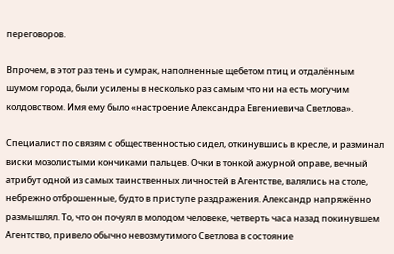переговоров.

Впрочем, в этот раз тень и сумрак, наполненные щебетом птиц и отдалённым шумом города, были усилены в несколько раз самым что ни на есть могучим колдовством. Имя ему было «настроение Александра Евгениевича Светлова».

Специалист по связям с общественностью сидел, откинувшись в кресле, и разминал виски мозолистыми кончиками пальцев. Очки в тонкой ажурной оправе, вечный атрибут одной из самых таинственных личностей в Агентстве, валялись на столе, небрежно отброшенные, будто в приступе раздражения. Александр напряжённо размышлял. То, что он почуял в молодом человеке, четверть часа назад покинувшем Агентство, привело обычно невозмутимого Светлова в состояние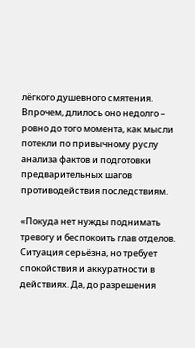лёгкого душевного смятения. Впрочем, длилось оно недолго – ровно до того момента, как мысли потекли по привычному руслу анализа фактов и подготовки предварительных шагов противодействия последствиям.

«Покуда нет нужды поднимать тревогу и беспокоить глав отделов. Ситуация серьёзна, но требует спокойствия и аккуратности в действиях. Да, до разрешения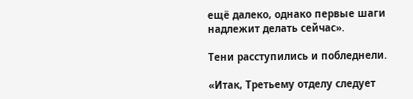ещё далеко, однако первые шаги надлежит делать сейчас».

Тени расступились и побледнели.

«Итак, Третьему отделу следует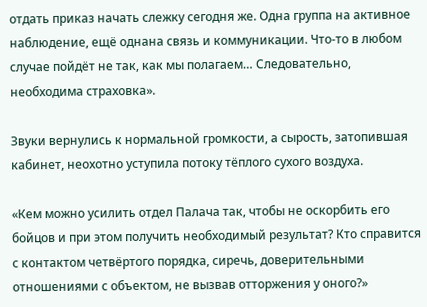отдать приказ начать слежку сегодня же. Одна группа на активное наблюдение, ещё однана связь и коммуникации. Что-то в любом случае пойдёт не так, как мы полагаем… Следовательно, необходима страховка».

Звуки вернулись к нормальной громкости, а сырость, затопившая кабинет, неохотно уступила потоку тёплого сухого воздуха.

«Кем можно усилить отдел Палача так, чтобы не оскорбить его бойцов и при этом получить необходимый результат? Кто справится с контактом четвёртого порядка, сиречь, доверительными отношениями с объектом, не вызвав отторжения у оного?»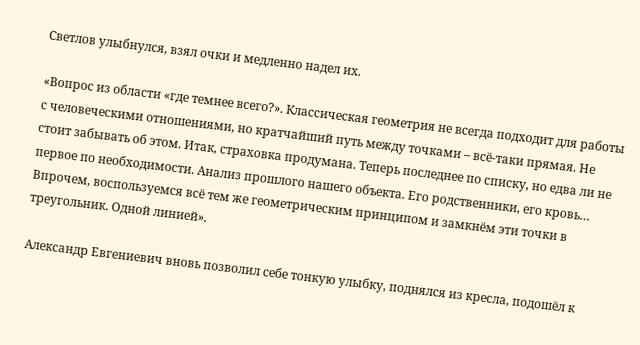Светлов улыбнулся, взял очки и медленно надел их.

«Вопрос из области «где темнее всего?». Классическая геометрия не всегда подходит для работы с человеческими отношениями, но кратчайший путь между точками – всё-таки прямая. Не стоит забывать об этом. Итак, страховка продумана. Теперь последнее по списку, но едва ли не первое по необходимости. Анализ прошлого нашего объекта. Его родственники, его кровь… Впрочем, воспользуемся всё тем же геометрическим принципом и замкнём эти точки в треугольник. Одной линией».

Александр Евгениевич вновь позволил себе тонкую улыбку, поднялся из кресла, подошёл к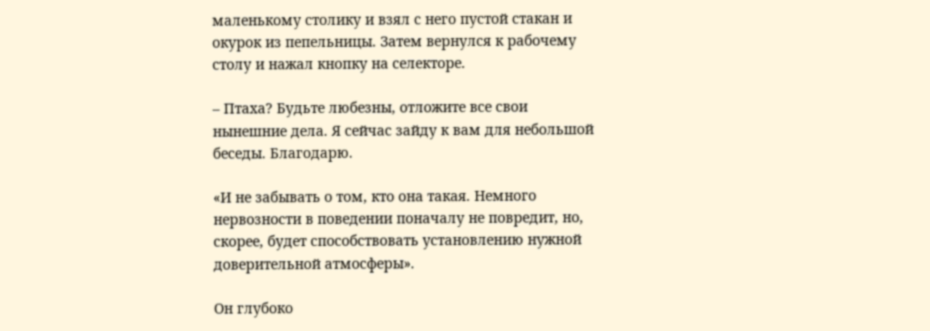маленькому столику и взял с него пустой стакан и окурок из пепельницы. Затем вернулся к рабочему столу и нажал кнопку на селекторе.

– Птаха? Будьте любезны, отложите все свои нынешние дела. Я сейчас зайду к вам для небольшой беседы. Благодарю.

«И не забывать о том, кто она такая. Немного нервозности в поведении поначалу не повредит, но, скорее, будет способствовать установлению нужной доверительной атмосферы».

Он глубоко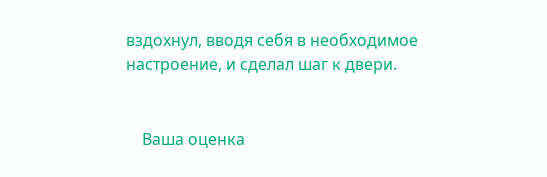вздохнул, вводя себя в необходимое настроение, и сделал шаг к двери.


    Ваша оценка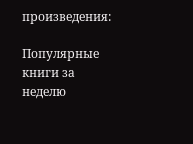произведения:

Популярные книги за неделю